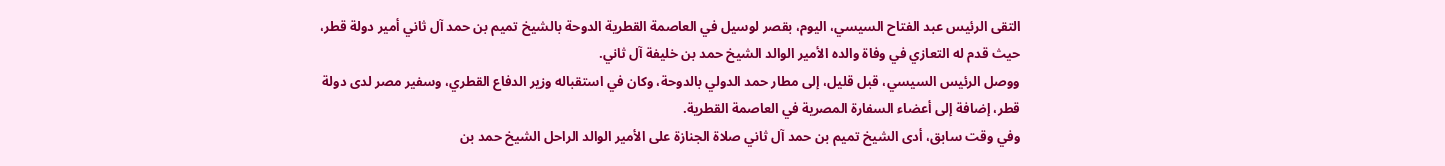التقى الرئيس عبد الفتاح السيسي، اليوم، بقصر لوسيل في العاصمة القطرية الدوحة بالشيخ تميم بن حمد آل ثاني أمير دولة قطر، حيث قدم له التعازي في وفاة والده الأمير الوالد الشيخ حمد بن خليفة آل ثاني.
ووصل الرئيس السيسي، قبل قليل، إلى مطار حمد الدولي بالدوحة، وكان في استقباله وزير الدفاع القطري، وسفير مصر لدى دولة قطر، إضافة إلى أعضاء السفارة المصرية في العاصمة القطرية.
وفي وقت سابق، أدى الشيخ تميم بن حمد آل ثاني صلاة الجنازة على الأمير الوالد الراحل الشيخ حمد بن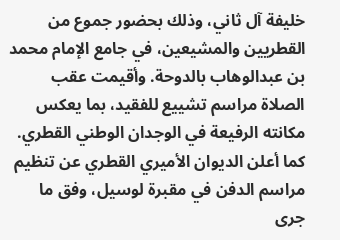خليفة آل ثاني، وذلك بحضور جموع من القطريين والمشيعين، في جامع الإمام محمد بن عبدالوهاب بالدوحة. وأقيمت عقب الصلاة مراسم تشييع للفقيد، بما يعكس مكانته الرفيعة في الوجدان الوطني القطري.
كما أعلن الديوان الأميري القطري عن تنظيم مراسم الدفن في مقبرة لوسيل، وفق ما جرى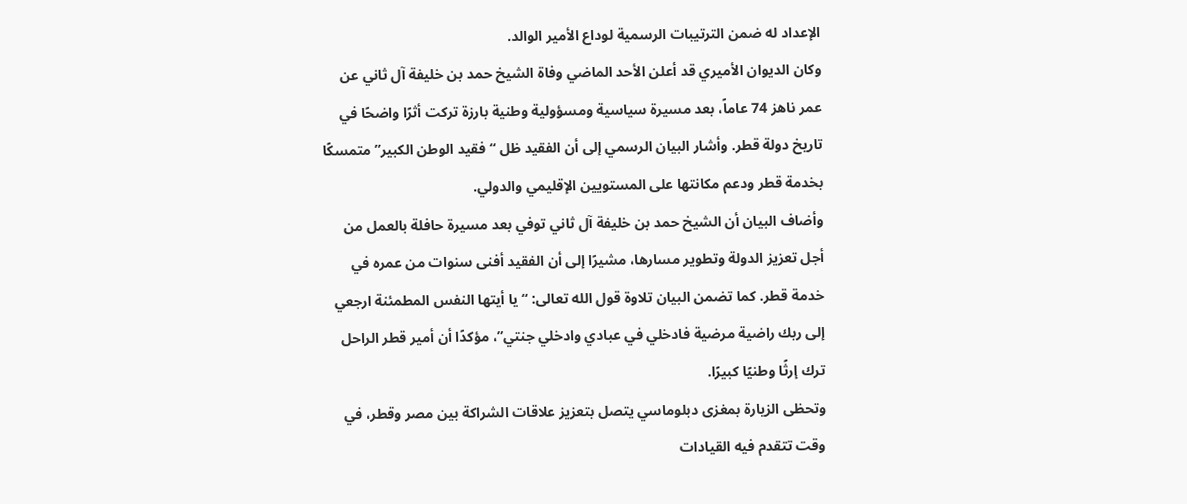الإعداد له ضمن الترتيبات الرسمية لوداع الأمير الوالد.
وكان الديوان الأميري قد أعلن الأحد الماضي وفاة الشيخ حمد بن خليفة آل ثاني عن عمر ناهز 74 عاماً، بعد مسيرة سياسية ومسؤولية وطنية بارزة تركت أثرًا واضحًا في تاريخ دولة قطر. وأشار البيان الرسمي إلى أن الفقيد ظل “فقيد الوطن الكبير” متمسكًا بخدمة قطر ودعم مكانتها على المستويين الإقليمي والدولي.
وأضاف البيان أن الشيخ حمد بن خليفة آل ثاني توفي بعد مسيرة حافلة بالعمل من أجل تعزيز الدولة وتطوير مسارها، مشيرًا إلى أن الفقيد أفنى سنوات من عمره في خدمة قطر. كما تضمن البيان تلاوة قول الله تعالى: “يا أيتها النفس المطمئنة ارجعي إلى ربك راضية مرضية فادخلي في عبادي وادخلي جنتي”، مؤكدًا أن أمير قطر الراحل ترك إرثًا وطنيًا كبيرًا.
وتحظى الزيارة بمغزى دبلوماسي يتصل بتعزيز علاقات الشراكة بين مصر وقطر، في وقت تتقدم فيه القيادات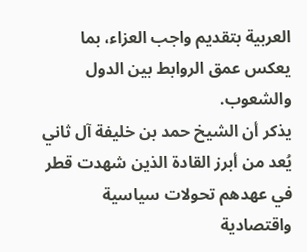العربية بتقديم واجب العزاء، بما يعكس عمق الروابط بين الدول والشعوب.
يذكر أن الشيخ حمد بن خليفة آل ثاني يُعد من أبرز القادة الذين شهدت قطر في عهدهم تحولات سياسية واقتصادية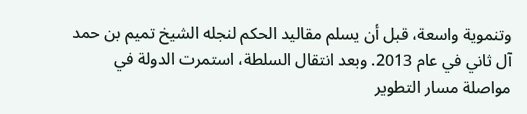وتنموية واسعة، قبل أن يسلم مقاليد الحكم لنجله الشيخ تميم بن حمد آل ثاني في عام 2013. وبعد انتقال السلطة، استمرت الدولة في مواصلة مسار التطوير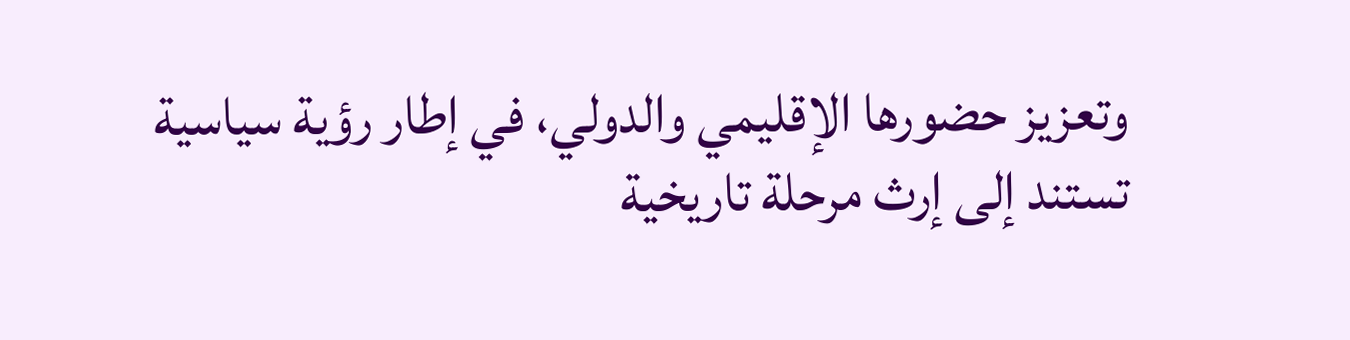وتعزيز حضورها الإقليمي والدولي، في إطار رؤية سياسية تستند إلى إرث مرحلة تاريخية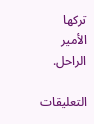تركها الأمير الراحل.

التعليقات